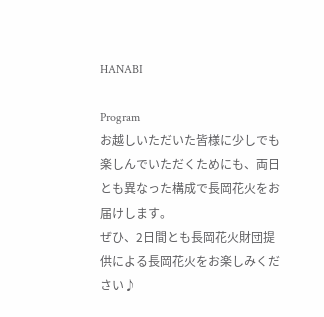HANABI

Program
お越しいただいた皆様に少しでも楽しんでいただくためにも、両日とも異なった構成で長岡花火をお届けします。
ぜひ、2日間とも長岡花火財団提供による長岡花火をお楽しみください♪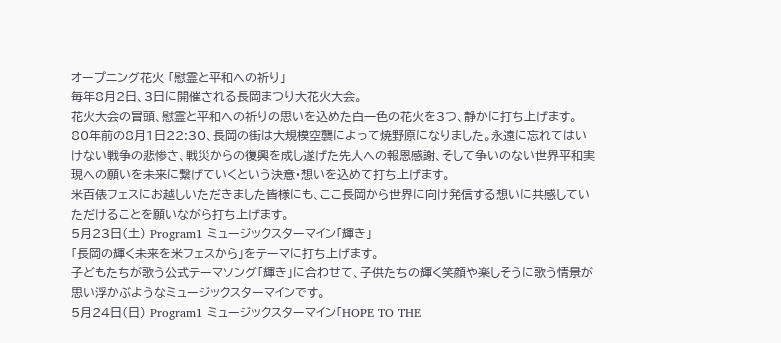オープニング花火 「慰霊と平和への祈り」
毎年8月2日、3日に開催される長岡まつり大花火大会。
花火大会の冒頭、慰霊と平和への祈りの思いを込めた白一色の花火を3つ、静かに打ち上げます。
80年前の8月1日22:30、長岡の街は大規模空襲によって焼野原になりました。永遠に忘れてはいけない戦争の悲惨さ、戦災からの復興を成し遂げた先人への報恩感謝、そして争いのない世界平和実現への願いを未来に繋げていくという決意・想いを込めて打ち上げます。
米百俵フェスにお越しいただきました皆様にも、ここ長岡から世界に向け発信する想いに共感していただけることを願いながら打ち上げます。
5月23日(土) Program1 ミュージックスターマイン「輝き」
「長岡の輝く未来を米フェスから」をテーマに打ち上げます。
子どもたちが歌う公式テーマソング「輝き」に合わせて、子供たちの輝く笑顔や楽しそうに歌う情景が思い浮かぶようなミュージックスターマインです。
5月24日(日) Program1 ミュージックスターマイン「HOPE TO THE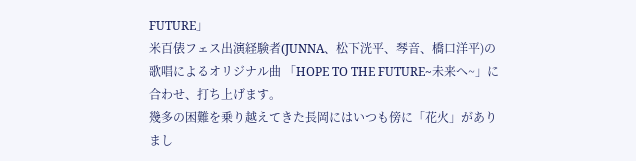FUTURE」
米百俵フェス出演経験者(JUNNA、松下洸平、琴音、橋口洋平)の歌唱によるオリジナル曲 「HOPE TO THE FUTURE~未来へ~」に合わせ、打ち上げます。
幾多の困難を乗り越えてきた長岡にはいつも傍に「花火」がありまし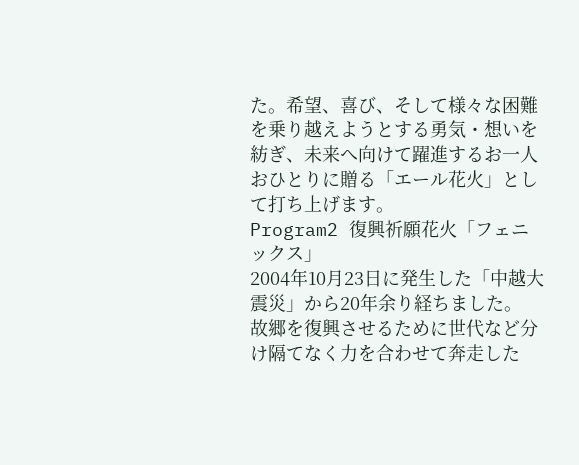た。希望、喜び、そして様々な困難を乗り越えようとする勇気・想いを紡ぎ、未来へ向けて躍進するお一人おひとりに贈る「エール花火」として打ち上げます。
Program2 復興祈願花火「フェニックス」
2004年10月23日に発生した「中越大震災」から20年余り経ちました。
故郷を復興させるために世代など分け隔てなく力を合わせて奔走した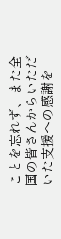ことを忘れず、また全国の皆さんからいただいた支援への感謝を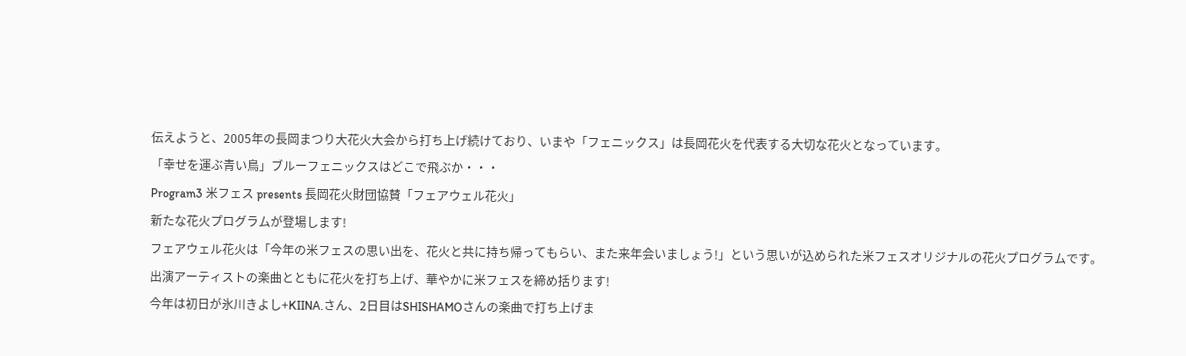伝えようと、2005年の長岡まつり大花火大会から打ち上げ続けており、いまや「フェニックス」は長岡花火を代表する大切な花火となっています。
「幸せを運ぶ青い鳥」ブルーフェニックスはどこで飛ぶか・・・
Program3 米フェス presents 長岡花火財団協賛「フェアウェル花火」
新たな花火プログラムが登場します!
フェアウェル花火は「今年の米フェスの思い出を、花火と共に持ち帰ってもらい、また来年会いましょう!」という思いが込められた米フェスオリジナルの花火プログラムです。
出演アーティストの楽曲とともに花火を打ち上げ、華やかに米フェスを締め括ります!
今年は初日が氷川きよし+KIINA.さん、2日目はSHISHAMOさんの楽曲で打ち上げま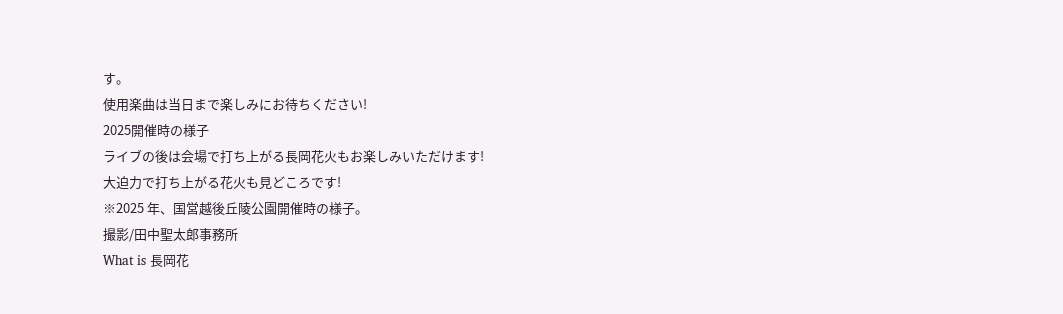す。
使用楽曲は当日まで楽しみにお待ちください!
2025開催時の様子
ライブの後は会場で打ち上がる長岡花火もお楽しみいただけます!
大迫力で打ち上がる花火も見どころです!
※2025 年、国営越後丘陵公園開催時の様子。
撮影/田中聖太郎事務所
What is 長岡花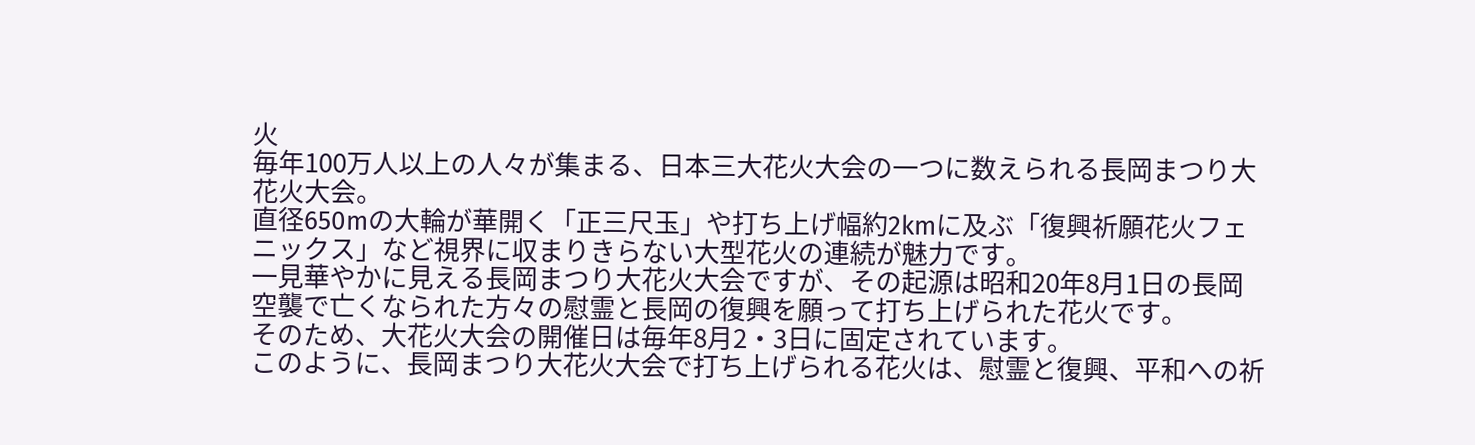火
毎年100万人以上の人々が集まる、日本三大花火大会の一つに数えられる長岡まつり大花火大会。
直径650mの大輪が華開く「正三尺玉」や打ち上げ幅約2kmに及ぶ「復興祈願花火フェニックス」など視界に収まりきらない大型花火の連続が魅力です。
一見華やかに見える長岡まつり大花火大会ですが、その起源は昭和20年8月1日の長岡空襲で亡くなられた方々の慰霊と長岡の復興を願って打ち上げられた花火です。
そのため、大花火大会の開催日は毎年8月2・3日に固定されています。
このように、長岡まつり大花火大会で打ち上げられる花火は、慰霊と復興、平和への祈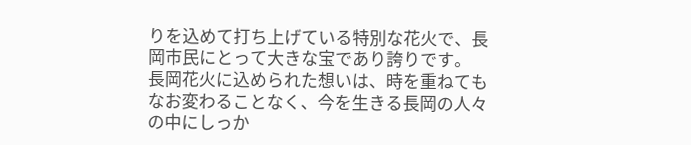りを込めて打ち上げている特別な花火で、長岡市民にとって大きな宝であり誇りです。
長岡花火に込められた想いは、時を重ねてもなお変わることなく、今を生きる長岡の人々の中にしっか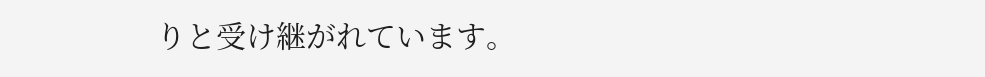りと受け継がれています。